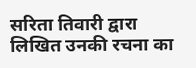सरिता तिवारी द्वारा लिखित उनकी रचना का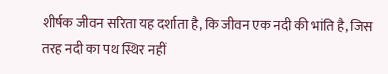शीर्षक जीवन सरिता यह दर्शाता है, कि जीवन एक नदी की भांति है, जिस तरह नदी का पथ स्थिर नहीं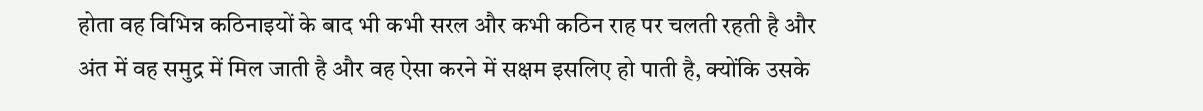होता वह विभिन्न कठिनाइयों के बाद भी कभी सरल और कभी कठिन राह पर चलती रहती है और अंत में वह समुद्र में मिल जाती है और वह ऐसा करने में सक्षम इसलिए हो पाती है, क्योंकि उसके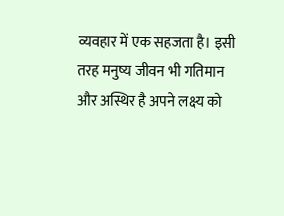व्यवहार में एक सहजता है। इसी तरह मनुष्य जीवन भी गतिमान और अस्थिर है अपने लक्ष्य को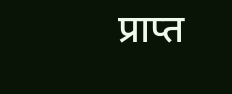प्राप्त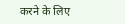करने के लिए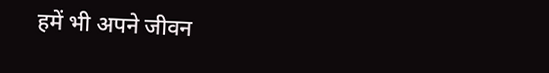हमें भी अपने जीवन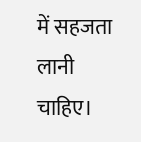में सहजता लानी चाहिए।